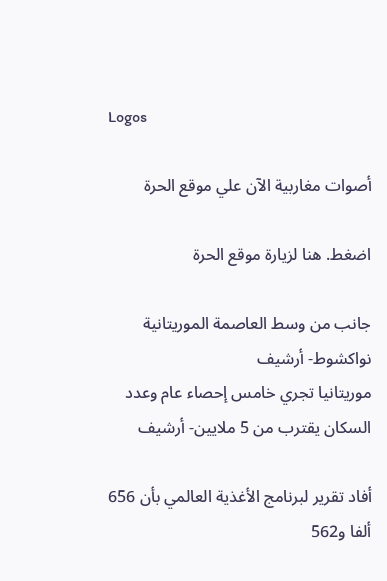Logos

أصوات مغاربية الآن علي موقع الحرة

اضغط. هنا لزيارة موقع الحرة

جانب من وسط العاصمة الموريتانية نواكشوط- أرشيف
موريتانيا تجري خامس إحصاء عام وعدد السكان يقترب من 5 ملايين- أرشيف

أفاد تقرير لبرنامج الأغذية العالمي بأن 656 ألفا و562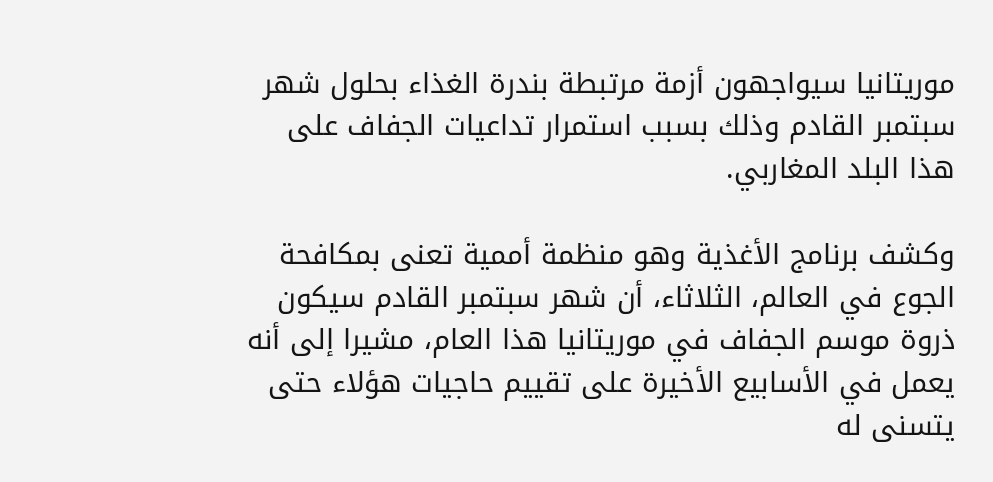موريتانيا سيواجهون أزمة مرتبطة بندرة الغذاء بحلول شهر سبتمبر القادم وذلك بسبب استمرار تداعيات الجفاف على هذا البلد المغاربي.

وكشف برنامج الأغذية وهو منظمة أممية تعنى بمكافحة الجوع في العالم، الثلاثاء، أن شهر سبتمبر القادم سيكون ذروة موسم الجفاف في موريتانيا هذا العام، مشيرا إلى أنه يعمل في الأسابيع الأخيرة على تقييم حاجيات هؤلاء حتى يتسنى له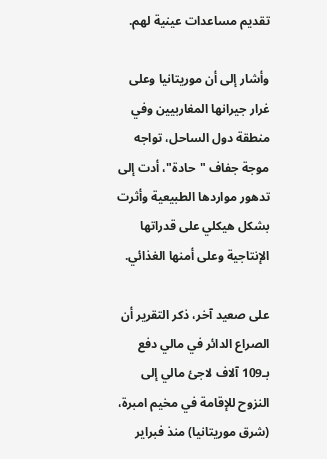تقديم مساعدات عينية لهم.

وأشار إلى أن موريتانيا وعلى غرار جيرانها المغاربيين وفي منطقة دول الساحل، تواجه موجة جفاف "حادة"، أدت إلى تدهور مواردها الطبيعية وأثرت بشكل هيكلي على قدراتها الإنتاجية وعلى أمنها الغذائي.

على صعيد آخر، ذكر التقرير أن الصراع الدائر في مالي دفع بـ109 آلاف لاجئ مالي إلى النزوح للإقامة في مخيم امبرة، (شرق موريتانيا) منذ فبراير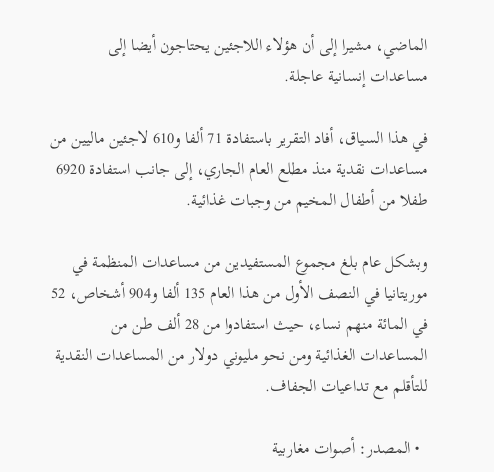الماضي، مشيرا إلى أن هؤلاء اللاجئين يحتاجون أيضا إلى مساعدات إنسانية عاجلة.

في هذا السياق، أفاد التقرير باستفادة 71 ألفا و610 لاجئين ماليين من مساعدات نقدية منذ مطلع العام الجاري، إلى جانب استفادة 6920 طفلا من أطفال المخيم من وجبات غذائية.

وبشكل عام بلغ مجموع المستفيدين من مساعدات المنظمة في موريتانيا في النصف الأول من هذا العام 135 ألفا و904 أشخاص، 52 في المائة منهم نساء، حيث استفادوا من 28 ألف طن من المساعدات الغذائية ومن نحو مليوني دولار من المساعدات النقدية للتأقلم مع تداعيات الجفاف.

  • المصدر: أصوات مغاربية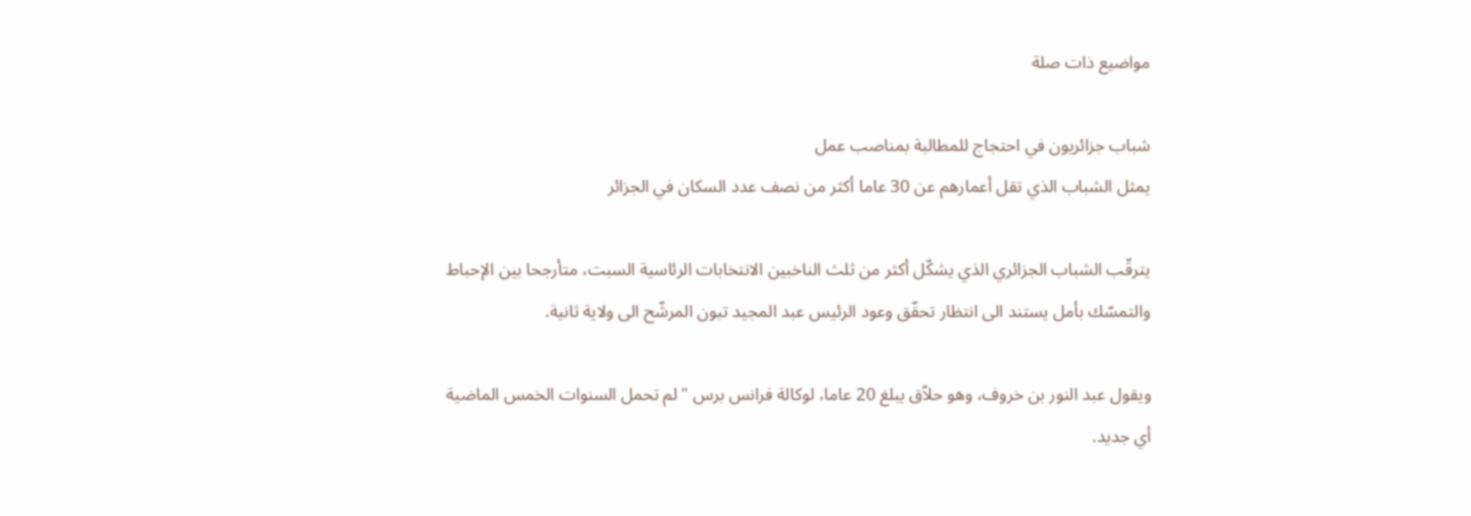مواضيع ذات صلة

شباب جزائريون في احتجاج للمطالبة بمناصب عمل
يمثل الشباب الذي تقل أعمارهم عن 30 عاما أكثر من نصف عدد السكان في الجزائر

يترقّب الشباب الجزائري الذي يشكّل أكثر من ثلث الناخبين الانتخابات الرئاسية السبت، متأرجحا بين الإحباط والتمسّك بأمل يستند الى انتظار تحقّق وعود الرئيس عبد المجيد تبون المرشّح الى ولاية ثانية.

ويقول عبد النور بن خروف، وهو حلاّق يبلغ 20 عاما، لوكالة فرانس برس "لم تحمل السنوات الخمس الماضية أي جديد.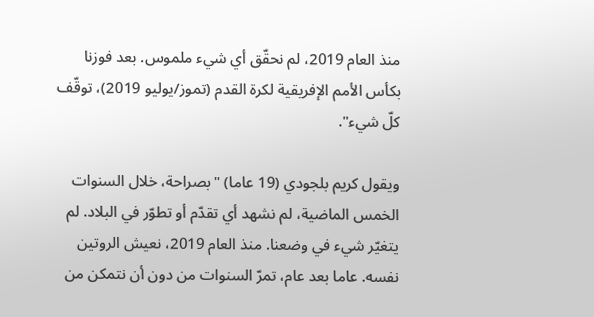منذ العام 2019، لم نحقّق أي شيء ملموس. بعد فوزنا بكأس الأمم الإفريقية لكرة القدم (تموز/يوليو 2019)، توقّف كلّ شيء".

ويقول كريم بلجودي (19 عاما) "بصراحة، خلال السنوات الخمس الماضية، لم نشهد أي تقدّم أو تطوّر في البلاد. لم يتغيّر شيء في وضعنا. منذ العام 2019، نعيش الروتين نفسه. عاما بعد عام، تمرّ السنوات من دون أن نتمكن من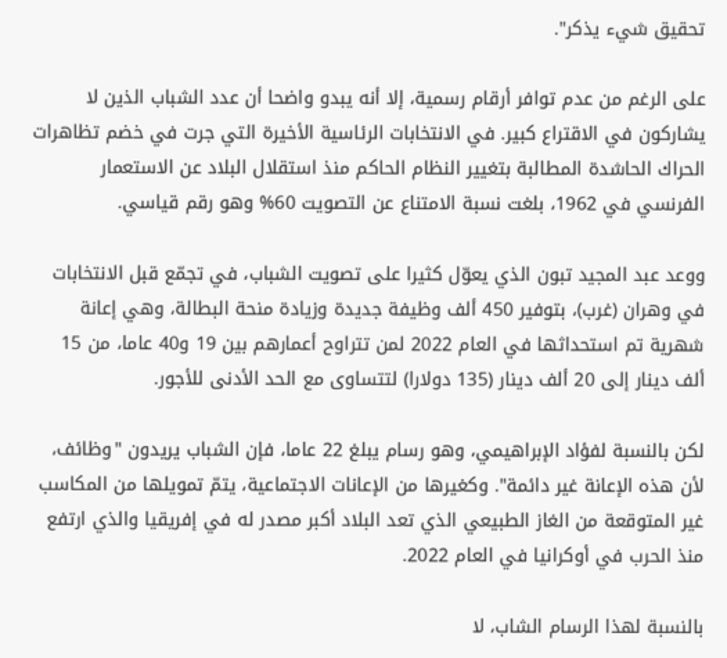تحقيق شيء يذكر".

على الرغم من عدم توافر أرقام رسمية، إلا أنه يبدو واضحا أن عدد الشباب الذين لا يشاركون في الاقتراع كبير. في الانتخابات الرئاسية الأخيرة التي جرت في خضم تظاهرات الحراك الحاشدة المطالبة بتغيير النظام الحاكم منذ استقلال البلاد عن الاستعمار الفرنسي في 1962، بلغت نسبة الامتناع عن التصويت 60% وهو رقم قياسي.

ووعد عبد المجيد تبون الذي يعوّل كثيرا على تصويت الشباب، في تجمّع قبل الانتخابات في وهران (غرب)، بتوفير 450 ألف وظيفة جديدة وزيادة منحة البطالة، وهي إعانة شهرية تم استحداثها في العام 2022 لمن تتراوح أعمارهم بين 19 و40 عاما، من 15 ألف دينار إلى 20 ألف دينار (135 دولارا) لتتساوى مع الحد الأدنى للأجور.

لكن بالنسبة لفؤاد الإبراهيمي، وهو رسام يبلغ 22 عاما، فإن الشباب يريدون "وظائف، لأن هذه الإعانة غير دائمة". وكغيرها من الإعانات الاجتماعية، يتمّ تمويلها من المكاسب غير المتوقعة من الغاز الطبيعي الذي تعد البلاد أكبر مصدر له في إفريقيا والذي ارتفع منذ الحرب في أوكرانيا في العام 2022.

بالنسبة لهذا الرسام الشاب، لا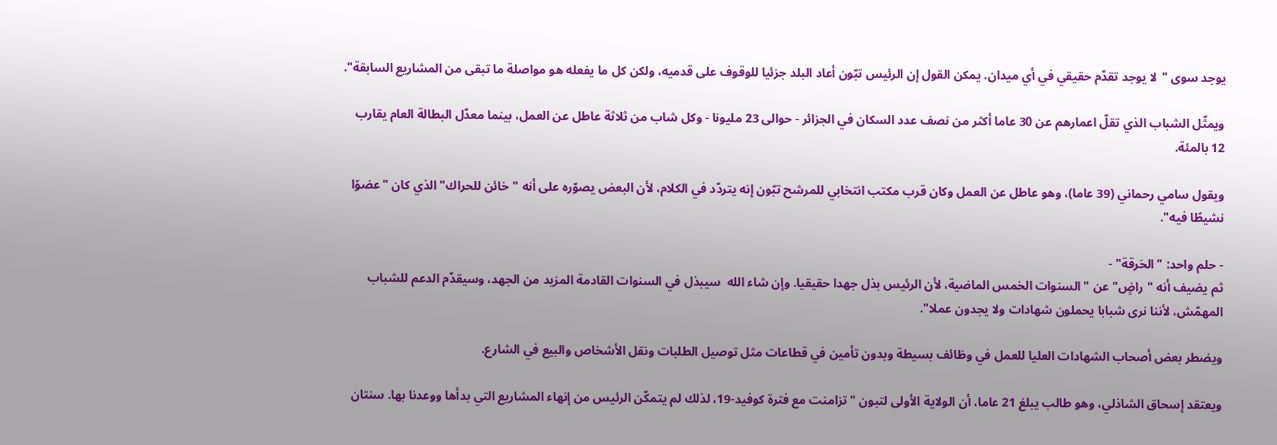يوجد سوى "لا يوجد تقدّم حقيقي في أي ميدان. يمكن القول إن الرئيس تبّون أعاد البلد جزئيا للوقوف على قدميه، ولكن كل ما يفعله هو مواصلة ما تبقى من المشاريع السابقة".

ويمثّل الشباب الذي تقلّ اعمارهم عن 30 عاما أكثر من نصف عدد السكان في الجزائر - حوالى 23 مليونا - وكل شاب من ثلاثة عاطل عن العمل، بينما معدّل البطالة العام يقارب 12 بالمئة.

ويقول سامي رحماني (39 عاما)، وهو عاطل عن العمل وكان قرب مكتب انتخابي للمرشح تبّون إنه يتردّد في الكلام، لأن البعض يصوّره على أنه "خائن للحراك" الذي كان "عضوًا نشيطًا فيه".

- حلم واحد: "الحَرقة" -
ثم يضيف أنه "راضٍ" عن "السنوات الخمس الماضية، لأن الرئيس بذل جهدا حقيقيا. وإن شاء الله  سيبذل في السنوات القادمة المزيد من الجهد، وسيقدّم الدعم للشباب المهمّش، لأننا نرى شبابا يحملون شهادات ولا يجدون عملا".

ويضطر بعض أصحاب الشهادات العليا للعمل في وظائف بسيطة وبدون تأمين في قطاعات مثل توصيل الطلبات ونقل الأشخاص والبيع في الشارع.

ويعتقد إسحاق الشاذلي، وهو طالب يبلغ 21 عاما، أن الولاية الأولى لتبون "تزامنت مع فترة كوفيد-19، لذلك لم يتمكّن الرئيس من إنهاء المشاريع التي بدأها ووعدنا بها. سنتان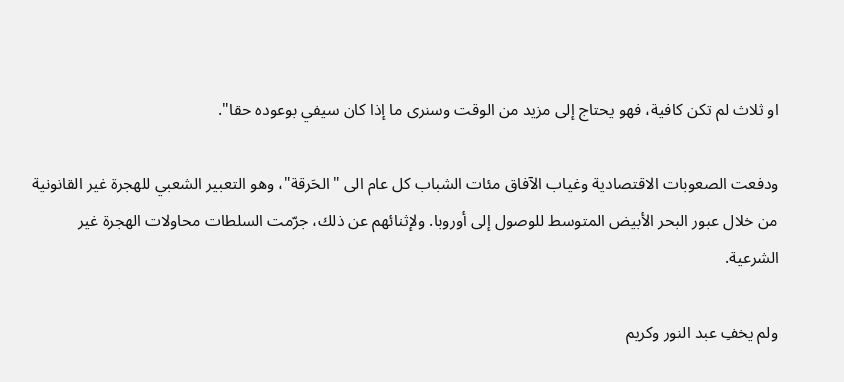او ثلاث لم تكن كافية، فهو يحتاج إلى مزيد من الوقت وسنرى ما إذا كان سيفي بوعوده حقا".

ودفعت الصعوبات الاقتصادية وغياب الآفاق مئات الشباب كل عام الى "الحَرقة"، وهو التعبير الشعبي للهجرة غير القانونية من خلال عبور البحر الأبيض المتوسط للوصول إلى أوروبا. ولإثنائهم عن ذلك، جرّمت السلطات محاولات الهجرة غير الشرعية.

ولم يخفِ عبد النور وكريم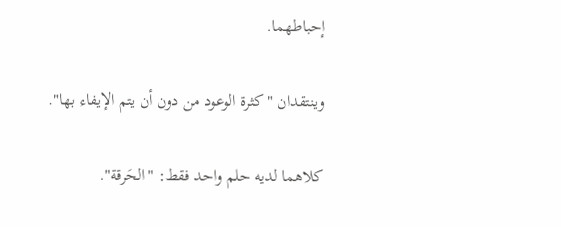إحباطهما.

وينتقدان "كثرة الوعود من دون أن يتم الإيفاء بها".

كلاهما لديه حلم واحد فقط: "الحَرقة".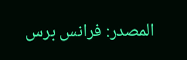المصدر: فرانس برس